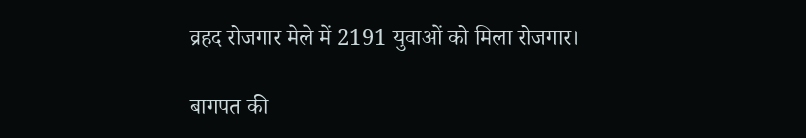व्रहद रोजगार मेले में 2191 युवाओं को मिला रोजगार।

बागपत की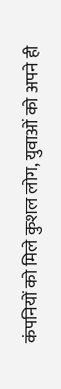कंपनियों को मिले कुशल लोग, युवाओं को अपने ही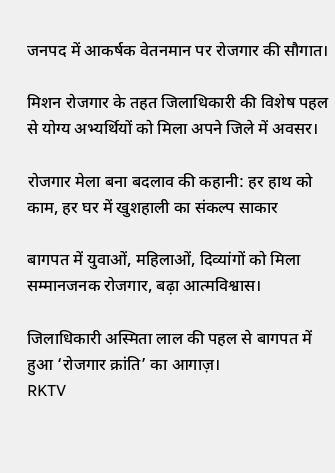जनपद में आकर्षक वेतनमान पर रोजगार की सौगात।

मिशन रोजगार के तहत जिलाधिकारी की विशेष पहल से योग्य अभ्यर्थियों को मिला अपने जिले में अवसर।

रोजगार मेला बना बदलाव की कहानी: हर हाथ को काम, हर घर में खुशहाली का संकल्प साकार

बागपत में युवाओं, महिलाओं, दिव्यांगों को मिला सम्मानजनक रोजगार, बढ़ा आत्मविश्वास।

जिलाधिकारी अस्मिता लाल की पहल से बागपत में हुआ ‘रोजगार क्रांति’ का आगाज़।
RKTV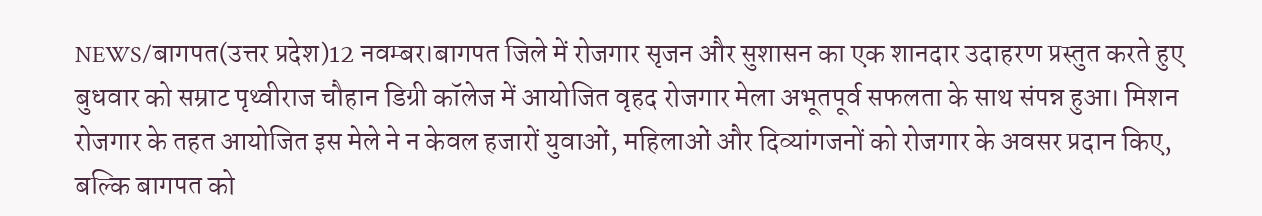NEWS/बागपत(उत्तर प्रदेश)12 नवम्बर।बागपत जिले में रोजगार सृजन और सुशासन का एक शानदार उदाहरण प्रस्तुत करते हुए बुधवार को सम्राट पृथ्वीराज चौहान डिग्री कॉलेज में आयोजित वृहद रोजगार मेला अभूतपूर्व सफलता के साथ संपन्न हुआ। मिशन रोजगार के तहत आयोजित इस मेले ने न केवल हजारों युवाओं, महिलाओं और दिव्यांगजनों को रोजगार के अवसर प्रदान किए, बल्कि बागपत को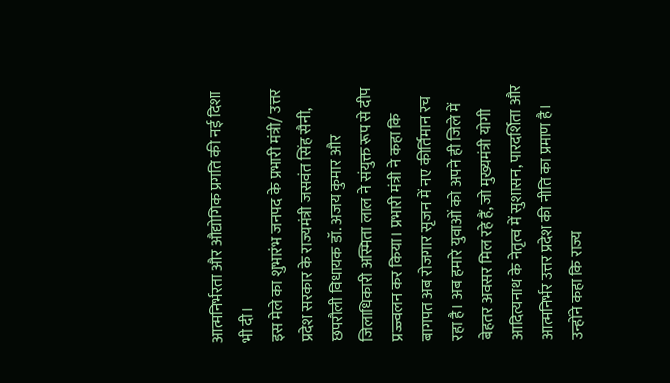आत्मनिर्भरता और औद्योगिक प्रगति की नई दिशा भी दी।
इस मेले का शुभारंभ जनपद के प्रभारी मंत्री/ उत्तर प्रदेश सरकार के राज्यमंत्री जसवंत सिंह सैनी, छपरौली विधायक डॉ. अजय कुमार और जिलाधिकारी अस्मिता लाल ने संयुक्त रूप से दीप प्रज्ज्वलन कर किया। प्रभारी मंत्री ने कहा कि बागपत अब रोजगार सृजन में नए कीर्तिमान रच रहा है। अब हमारे युवाओं को अपने ही जिले में बेहतर अवसर मिल रहे हैं, जो मुख्यमंत्री योगी आदित्यनाथ के नेतृत्व में सुशासन, पारदर्शिता और आत्मनिर्भर उत्तर प्रदेश की नीति का प्रमाण है। उन्होंने कहा कि राज्य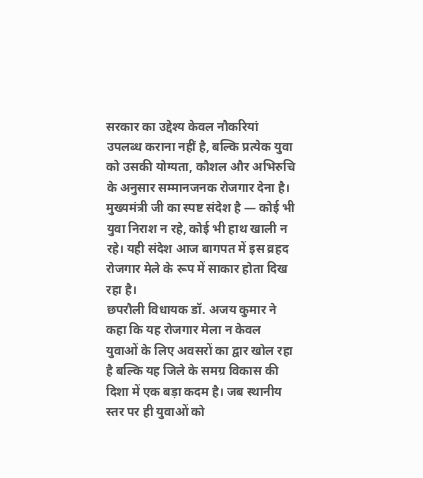सरकार का उद्देश्य केवल नौकरियां उपलब्ध कराना नहीं है, बल्कि प्रत्येक युवा को उसकी योग्यता, कौशल और अभिरुचि के अनुसार सम्मानजनक रोजगार देना है। मुख्यमंत्री जी का स्पष्ट संदेश है — कोई भी युवा निराश न रहे, कोई भी हाथ खाली न रहे। यही संदेश आज बागपत में इस व्रहद रोजगार मेले के रूप में साकार होता दिख रहा है।
छपरौली विधायक डॉ. अजय कुमार ने कहा कि यह रोजगार मेला न केवल युवाओं के लिए अवसरों का द्वार खोल रहा है बल्कि यह जिले के समग्र विकास की दिशा में एक बड़ा कदम है। जब स्थानीय स्तर पर ही युवाओं को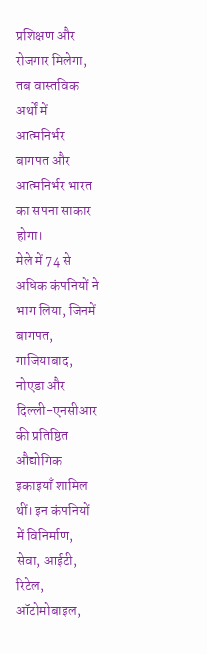प्रशिक्षण और रोजगार मिलेगा, तब वास्तविक अर्थों में आत्मनिर्भर बागपत और आत्मनिर्भर भारत का सपना साकार होगा।
मेले में 74 से अधिक कंपनियों ने भाग लिया, जिनमें बागपत, गाजियाबाद, नोएडा और दिल्ली-एनसीआर की प्रतिष्ठित औद्योगिक इकाइयाँ शामिल थीं। इन कंपनियों में विनिर्माण, सेवा, आईटी, रिटेल, ऑटोमोबाइल,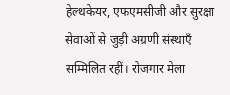हेल्थकेयर, एफएमसीजी और सुरक्षा सेवाओं से जुड़ी अग्रणी संस्थाएँ सम्मिलित रहीं। रोजगार मेला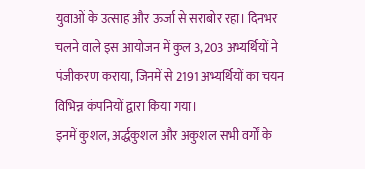युवाओं के उत्साह और ऊर्जा से सराबोर रहा। दिनभर चलने वाले इस आयोजन में कुल 3,203 अभ्यर्थियों ने पंजीकरण कराया, जिनमें से 2191 अभ्यर्थियों का चयन विभिन्न कंपनियों द्वारा किया गया।
इनमें कुशल, अर्द्धकुशल और अकुशल सभी वर्गों के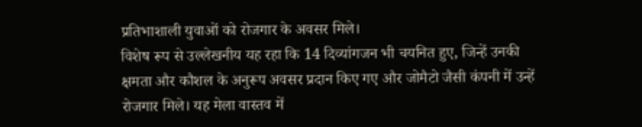प्रतिभाशाली युवाओं को रोजगार के अवसर मिले।
विशेष रूप से उल्लेखनीय यह रहा कि 14 दिव्यांगजन भी चयनित हुए, जिन्हें उनकी क्षमता और कौशल के अनुरूप अवसर प्रदान किए गए और जोमैटो जैसी कंपनी में उन्हें रोजगार मिले। यह मेला वास्तव में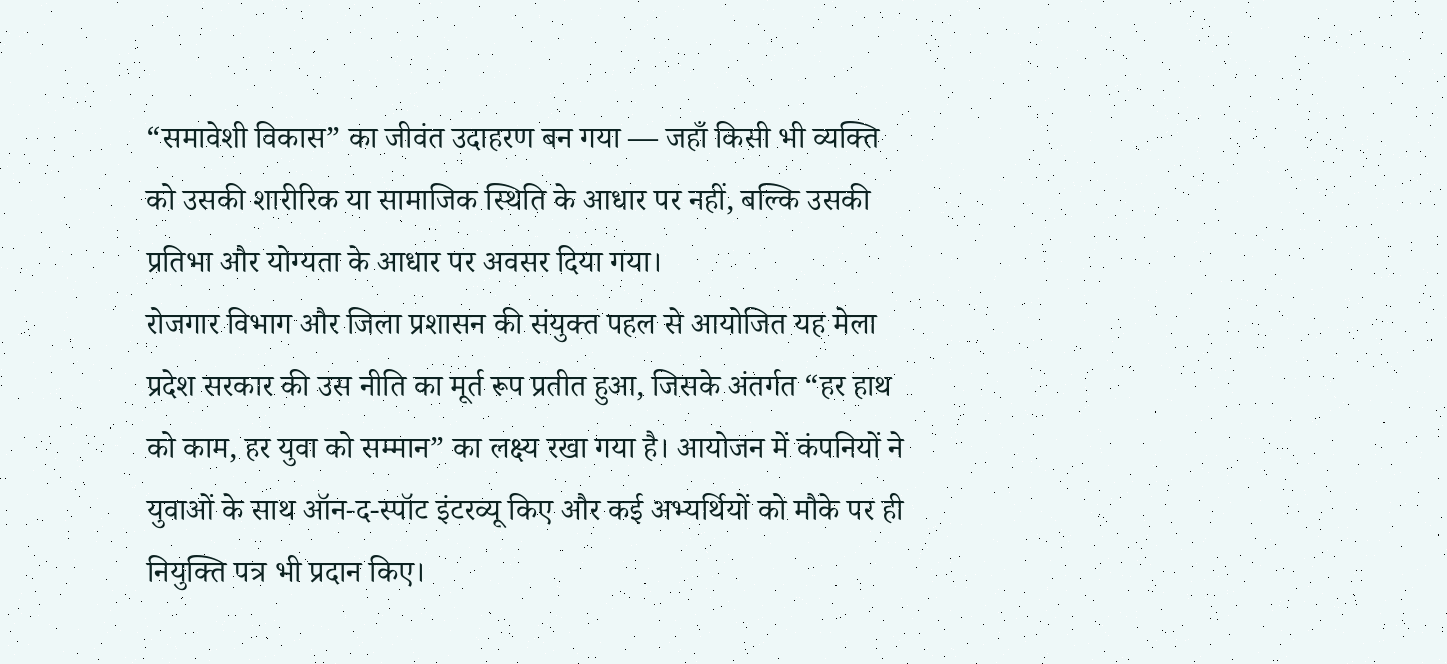“समावेशी विकास” का जीवंत उदाहरण बन गया — जहाँ किसी भी व्यक्ति को उसकी शारीरिक या सामाजिक स्थिति के आधार पर नहीं, बल्कि उसकी प्रतिभा और योग्यता के आधार पर अवसर दिया गया।
रोजगार विभाग और जिला प्रशासन की संयुक्त पहल से आयोजित यह मेला प्रदेश सरकार की उस नीति का मूर्त रूप प्रतीत हुआ, जिसके अंतर्गत “हर हाथ को काम, हर युवा को सम्मान” का लक्ष्य रखा गया है। आयोजन में कंपनियों ने युवाओं के साथ ऑन-द-स्पॉट इंटरव्यू किए और कई अभ्यर्थियों को मौके पर ही नियुक्ति पत्र भी प्रदान किए।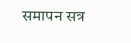समापन सत्र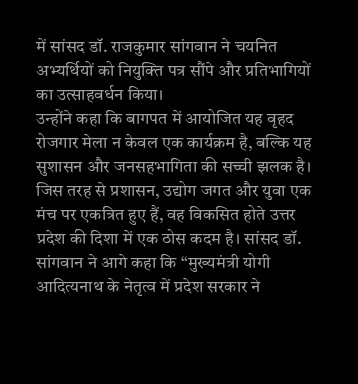में सांसद डॉ. राजकुमार सांगवान ने चयनित अभ्यर्थियों को नियुक्ति पत्र सौंपे और प्रतिभागियों का उत्साहवर्धन किया।
उन्होंने कहा कि बागपत में आयोजित यह वृहद रोजगार मेला न केवल एक कार्यक्रम है, बल्कि यह सुशासन और जनसहभागिता की सच्ची झलक है। जिस तरह से प्रशासन, उद्योग जगत और युवा एक मंच पर एकत्रित हुए हैं, वह विकसित होते उत्तर प्रदेश की दिशा में एक ठोस कदम है। सांसद डॉ. सांगवान ने आगे कहा कि “मुख्यमंत्री योगी आदित्यनाथ के नेतृत्व में प्रदेश सरकार ने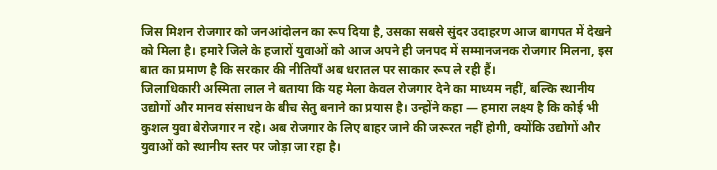जिस मिशन रोजगार को जनआंदोलन का रूप दिया है, उसका सबसे सुंदर उदाहरण आज बागपत में देखने को मिला है। हमारे जिले के हजारों युवाओं को आज अपने ही जनपद में सम्मानजनक रोजगार मिलना, इस बात का प्रमाण है कि सरकार की नीतियाँ अब धरातल पर साकार रूप ले रही हैं।
जिलाधिकारी अस्मिता लाल ने बताया कि यह मेला केवल रोजगार देने का माध्यम नहीं, बल्कि स्थानीय उद्योगों और मानव संसाधन के बीच सेतु बनाने का प्रयास है। उन्होंने कहा — हमारा लक्ष्य है कि कोई भी कुशल युवा बेरोजगार न रहे। अब रोजगार के लिए बाहर जाने की जरूरत नहीं होगी, क्योंकि उद्योगों और युवाओं को स्थानीय स्तर पर जोड़ा जा रहा है।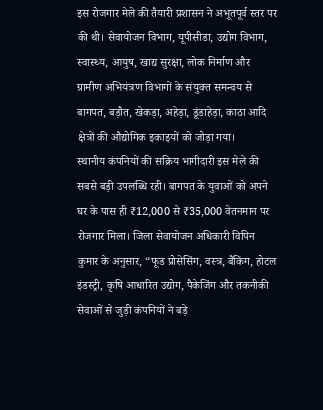इस रोजगार मेले की तैयारी प्रशासन ने अभूतपूर्व स्तर पर की थी। सेवायोजन विभाग, यूपीसीडा, उद्योग विभाग, स्वास्थ्य, आयुष, खाद्य सुरक्षा, लोक निर्माण और ग्रामीण अभियंत्रण विभागों के संयुक्त समन्वय से बागपत, बड़ौत, खेकड़ा, अहेड़ा, डूंडाहेड़ा, काठा आदि क्षेत्रों की औद्योगिक इकाइयों को जोड़ा गया।
स्थानीय कंपनियों की सक्रिय भागीदारी इस मेले की सबसे बड़ी उपलब्धि रही। बागपत के युवाओं को अपने घर के पास ही ₹12,000 से ₹35,000 वेतनमान पर रोजगार मिला। जिला सेवायोजन अधिकारी विपिन कुमार के अनुसार, “फूड प्रोसेसिंग, वस्त्र, बैंकिंग, होटल इंडस्ट्री, कृषि आधारित उद्योग, पैकेजिंग और तकनीकी सेवाओं से जुड़ी कंपनियों ने बड़े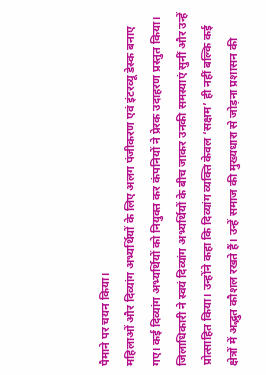पैमाने पर चयन किया।
महिलाओं और दिव्यांग अभ्यर्थियों के लिए अलग पंजीकरण एवं इंटरव्यू डेस्क बनाए गए। कई दिव्यांग अभ्यर्थियों को नियुक्त कर कंपनियों ने प्रेरक उदाहरण प्रस्तुत किया। जिलाधिकारी ने स्वयं दिव्यांग अभ्यर्थियों के बीच जाकर उनकी समस्याएं सुनीं और उन्हें प्रोत्साहित किया। उन्होंने कहा कि दिव्यांग व्यक्ति केवल ‘सक्षम’ ही नहीं बल्कि कई क्षेत्रों में अद्भुत कौशल रखते हैं। उन्हें समाज की मुख्यधारा से जोड़ना प्रशासन की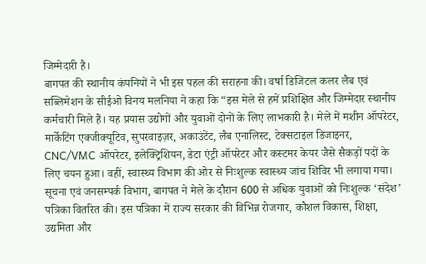जिम्मेदारी है।
बागपत की स्थानीय कंपनियों ने भी इस पहल की सराहना की। वर्षा डिजिटल कलर लैब एवं सब्लिमेशन के सीईओ विनय मलनिया ने कहा कि “इस मेले से हमें प्रशिक्षित और जिम्मेदार स्थानीय कर्मचारी मिले हैं। यह प्रयास उद्योगों और युवाओं दोनों के लिए लाभकारी है। मेले में मशीन ऑपरेटर, मार्केटिंग एक्जीक्यूटिव, सुपरवाइज़र, अकाउंटेंट, लैब एनालिस्ट, टेक्सटाइल डिजाइनर, CNC/VMC ऑपरेटर, इलेक्ट्रिशियन, डेटा एंट्री ऑपरेटर और कस्टमर केयर जैसे सैकड़ों पदों के लिए चयन हुआ। वहीं, स्वास्थ्य विभाग की ओर से निःशुल्क स्वास्थ्य जांच शिविर भी लगाया गया।
सूचना एवं जनसम्पर्क विभाग, बागपत ने मेले के दौरान 600 से अधिक युवाओं को निःशुल्क ‘संदेश’ पत्रिका वितरित की। इस पत्रिका में राज्य सरकार की विभिन्न रोजगार, कौशल विकास, शिक्षा, उद्यमिता और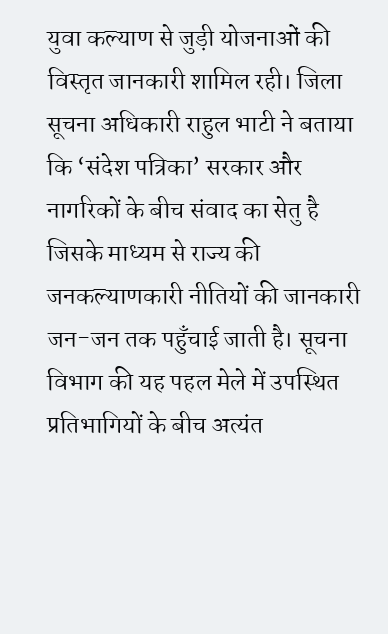युवा कल्याण से जुड़ी योजनाओं की विस्तृत जानकारी शामिल रही। जिला सूचना अधिकारी राहुल भाटी ने बताया कि ‘संदेश पत्रिका’ सरकार और नागरिकों के बीच संवाद का सेतु है जिसके माध्यम से राज्य की जनकल्याणकारी नीतियों की जानकारी जन-जन तक पहुँचाई जाती है। सूचना विभाग की यह पहल मेले में उपस्थित प्रतिभागियों के बीच अत्यंत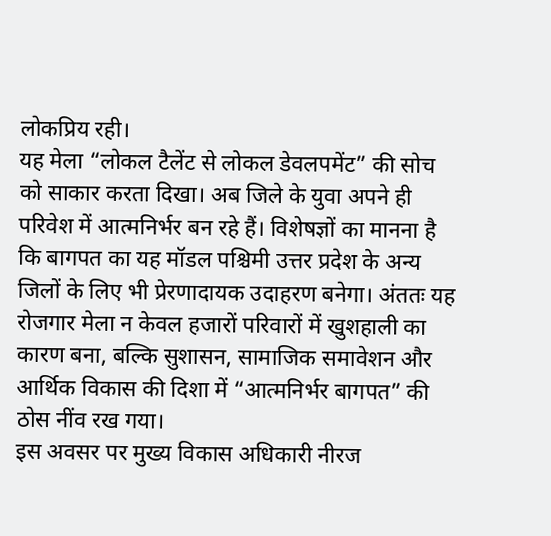लोकप्रिय रही।
यह मेला “लोकल टैलेंट से लोकल डेवलपमेंट” की सोच को साकार करता दिखा। अब जिले के युवा अपने ही परिवेश में आत्मनिर्भर बन रहे हैं। विशेषज्ञों का मानना है कि बागपत का यह मॉडल पश्चिमी उत्तर प्रदेश के अन्य जिलों के लिए भी प्रेरणादायक उदाहरण बनेगा। अंततः यह रोजगार मेला न केवल हजारों परिवारों में खुशहाली का कारण बना, बल्कि सुशासन, सामाजिक समावेशन और आर्थिक विकास की दिशा में “आत्मनिर्भर बागपत” की ठोस नींव रख गया।
इस अवसर पर मुख्य विकास अधिकारी नीरज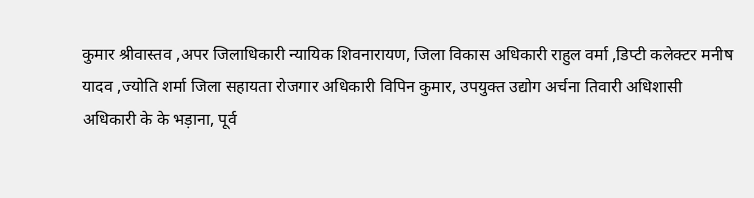कुमार श्रीवास्तव ,अपर जिलाधिकारी न्यायिक शिवनारायण, जिला विकास अधिकारी राहुल वर्मा ,डिप्टी कलेक्टर मनीष यादव ,ज्योति शर्मा जिला सहायता रोजगार अधिकारी विपिन कुमार, उपयुक्त उद्योग अर्चना तिवारी अधिशासी अधिकारी के के भड़ाना, पूर्व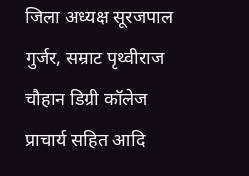जिला अध्यक्ष सूरजपाल गुर्जर, सम्राट पृथ्वीराज चौहान डिग्री कॉलेज प्राचार्य सहित आदि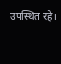उपस्थित रहे।